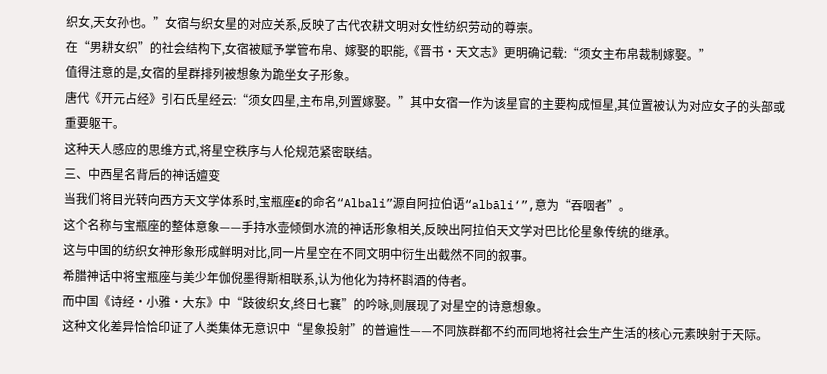织女,天女孙也。”女宿与织女星的对应关系,反映了古代农耕文明对女性纺织劳动的尊崇。
在“男耕女织”的社会结构下,女宿被赋予掌管布帛、嫁娶的职能,《晋书·天文志》更明确记载:“须女主布帛裁制嫁娶。”
值得注意的是,女宿的星群排列被想象为跪坐女子形象。
唐代《开元占经》引石氏星经云:“须女四星,主布帛,列置嫁娶。”其中女宿一作为该星官的主要构成恒星,其位置被认为对应女子的头部或重要躯干。
这种天人感应的思维方式,将星空秩序与人伦规范紧密联结。
三、中西星名背后的神话嬗变
当我们将目光转向西方天文学体系时,宝瓶座ε的命名“Albali”源自阿拉伯语“albāli‘”,意为“吞咽者”。
这个名称与宝瓶座的整体意象——手持水壶倾倒水流的神话形象相关,反映出阿拉伯天文学对巴比伦星象传统的继承。
这与中国的纺织女神形象形成鲜明对比,同一片星空在不同文明中衍生出截然不同的叙事。
希腊神话中将宝瓶座与美少年伽倪墨得斯相联系,认为他化为持杯斟酒的侍者。
而中国《诗经·小雅·大东》中“跂彼织女,终日七襄”的吟咏,则展现了对星空的诗意想象。
这种文化差异恰恰印证了人类集体无意识中“星象投射”的普遍性——不同族群都不约而同地将社会生产生活的核心元素映射于天际。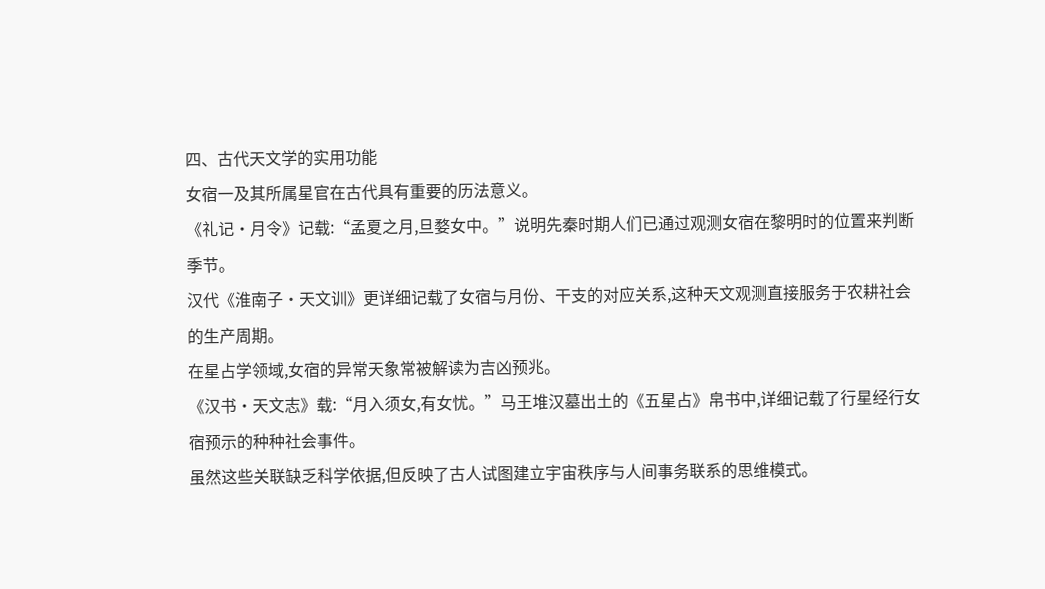四、古代天文学的实用功能
女宿一及其所属星官在古代具有重要的历法意义。
《礼记·月令》记载:“孟夏之月,旦婺女中。”说明先秦时期人们已通过观测女宿在黎明时的位置来判断季节。
汉代《淮南子·天文训》更详细记载了女宿与月份、干支的对应关系,这种天文观测直接服务于农耕社会的生产周期。
在星占学领域,女宿的异常天象常被解读为吉凶预兆。
《汉书·天文志》载:“月入须女,有女忧。”马王堆汉墓出土的《五星占》帛书中,详细记载了行星经行女宿预示的种种社会事件。
虽然这些关联缺乏科学依据,但反映了古人试图建立宇宙秩序与人间事务联系的思维模式。